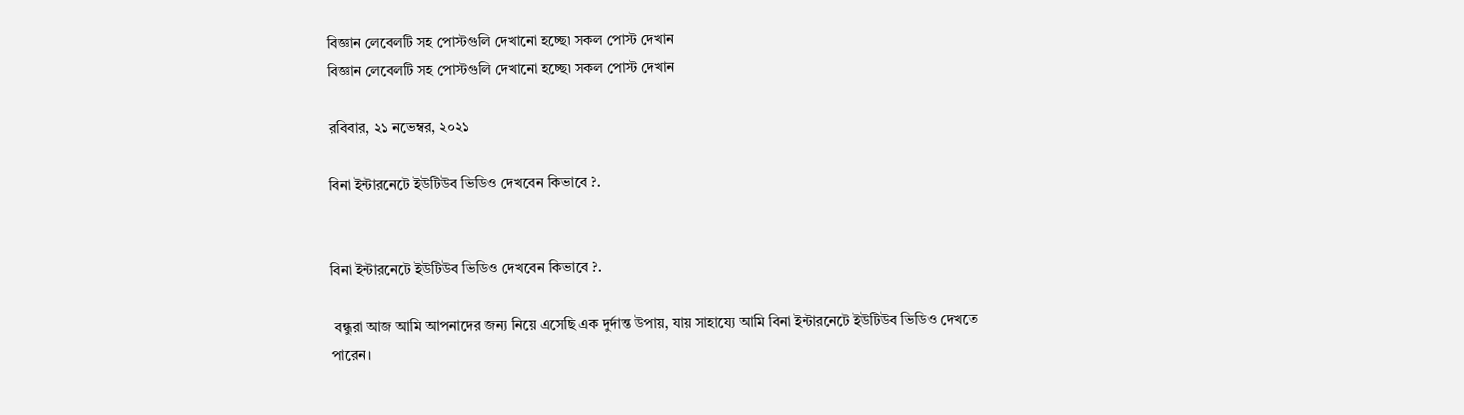বিজ্ঞান লেবেলটি সহ পোস্টগুলি দেখানো হচ্ছে৷ সকল পোস্ট দেখান
বিজ্ঞান লেবেলটি সহ পোস্টগুলি দেখানো হচ্ছে৷ সকল পোস্ট দেখান

রবিবার, ২১ নভেম্বর, ২০২১

বিনা ইন্টারনেটে ইউটিউব ভিডিও দেখবেন কিভাবে ?.


বিনা ইন্টারনেটে ইউটিউব ভিডিও দেখবেন কিভাবে ?.

 বন্ধুরা আজ আমি আপনাদের জন্য নিয়ে এসেছি এক দুর্দান্ত উপায়, যায় সাহায্যে আমি বিনা ইন্টারনেটে ইউটিউব ভিডিও দেখতে পারেন।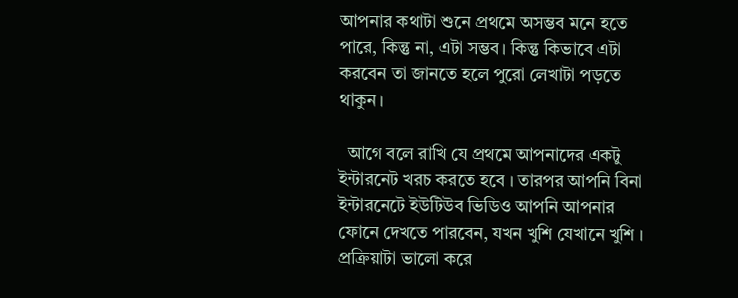আপনার কথাটা শুনে প্রথমে অসম্ভব মনে হতে পারে, কিন্তু না, এটা সম্ভব। কিন্তু কিভাবে এটা করবেন তা জানতে হলে পুরো লেখাটা পড়তে থাকুন।

  আগে বলে রাখি যে প্রথমে আপনাদের একটু ইন্টারনেট খরচ করতে হবে । তারপর আপনি বিনা ইন্টারনেটে ইউটিউব ভিডিও আপনি আপনার ফোনে দেখতে পারবেন, যখন খুশি যেখানে খুশি । প্রক্রিয়াটা ভালো করে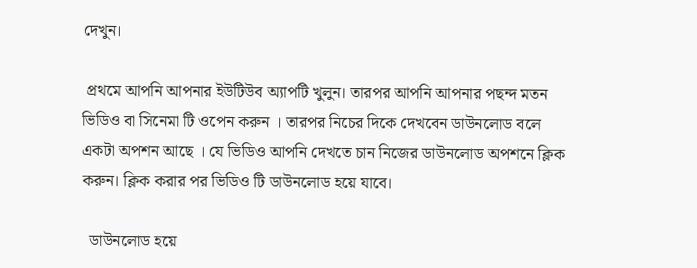দেখুন।

 প্রথমে আপনি আপনার ইউটিউব অ্যাপটি খুলুন। তারপর আপনি আপনার পছন্দ মতন ভিডিও বা সিনেমা টি ওপেন করুন । তারপর নিচের দিকে দেখবেন ডাউনলোড বলে একটা অপশন আছে । যে ভিডিও আপনি দেখতে চান নিজের ডাউনলোড অপশনে ক্লিক করুন। ক্লিক করার পর ভিডিও টি ডাউনলোড হয়ে যাবে।

  ডাউনলোড হয়ে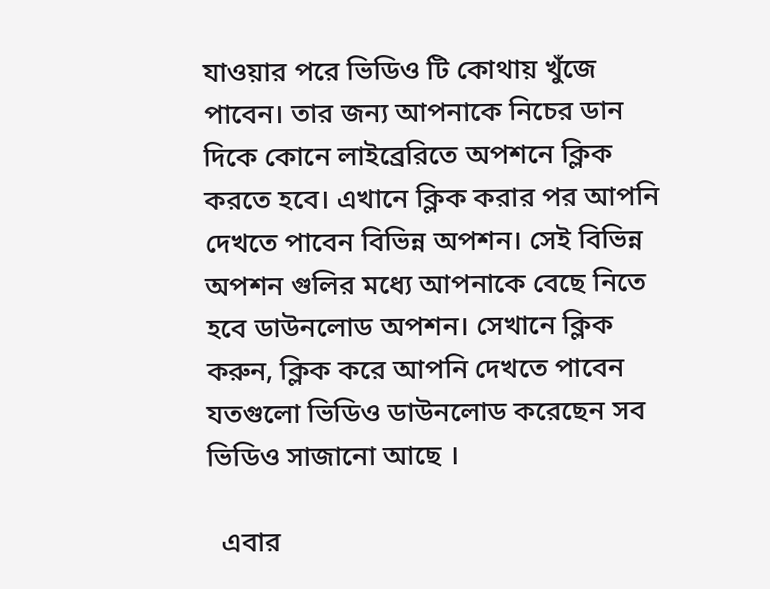যাওয়ার পরে ভিডিও টি কোথায় খুঁজে পাবেন। তার জন্য আপনাকে নিচের ডান দিকে কোনে লাইব্রেরিতে অপশনে ক্লিক করতে হবে। এখানে ক্লিক করার পর আপনি দেখতে পাবেন বিভিন্ন অপশন। সেই বিভিন্ন অপশন গুলির মধ্যে আপনাকে বেছে নিতে হবে ডাউনলোড অপশন। সেখানে ক্লিক করুন, ক্লিক করে আপনি দেখতে পাবেন যতগুলো ভিডিও ডাউনলোড করেছেন সব ভিডিও সাজানো আছে ।

  এবার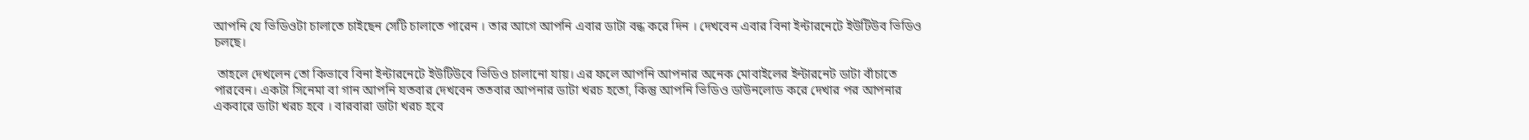আপনি যে ভিডিওটা চালাতে চাইছেন সেটি চালাতে পারেন । তার আগে আপনি এবার ডাটা বন্ধ করে দিন । দেখবেন এবার বিনা ইন্টারনেটে ইউটিউব ভিডিও চলছে।

 তাহলে দেখলেন তো কিভাবে বিনা ইন্টারনেটে ইউটিউবে ভিডিও চালানো যায়। এর ফলে আপনি আপনার অনেক মোবাইলের ইন্টারনেট ডাটা বাঁচাতে পারবেন। একটা সিনেমা বা গান আপনি যতবার দেখবেন ততবার আপনার ডাটা খরচ হতো, কিন্তু আপনি ভিডিও ডাউনলোড করে দেখার পর আপনার একবারে ডাটা খরচ হবে । বারবারা ডাটা খরচ হবে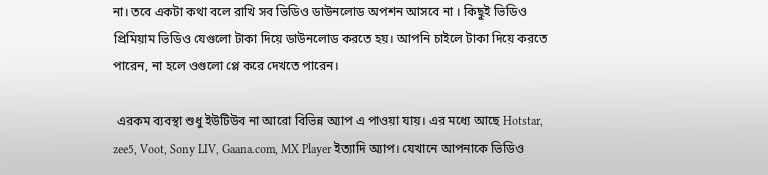না। তবে একটা কথা বলে রাখি সব ভিডিও ডাউনলোড অপশন আসবে না । কিছুই ভিডিও প্রিমিয়াম ভিডিও যেগুলো টাকা দিয়ে ডাউনলোড করতে হয়। আপনি চাইলে টাকা দিয়ে করতে পারেন, না হলে ওগুলো প্লে করে দেখতে পারেন।

 এরকম ব্যবস্থা শুধু ইউটিউব না আরো বিভিন্ন অ্যাপ এ পাওয়া যায়। এর মধ্যে আছে Hotstar, zee5, Voot, Sony LIV, Gaana.com, MX Player ইত্যাদি অ্যাপ। যেখানে আপনাকে ভিডিও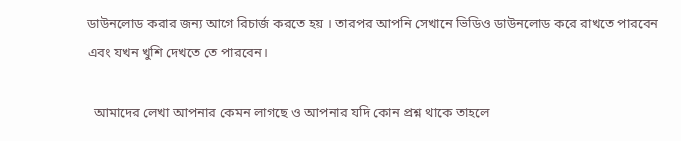ডাউনলোড করার জন্য আগে রিচার্জ করতে হয় । তারপর আপনি সেখানে ভিডিও ডাউনলোড করে রাখতে পারবেন এবং যখন খুশি দেখতে তে পারবেন।

  আমাদের লেখা আপনার কেমন লাগছে ও আপনার যদি কোন প্রশ্ন থাকে তাহলে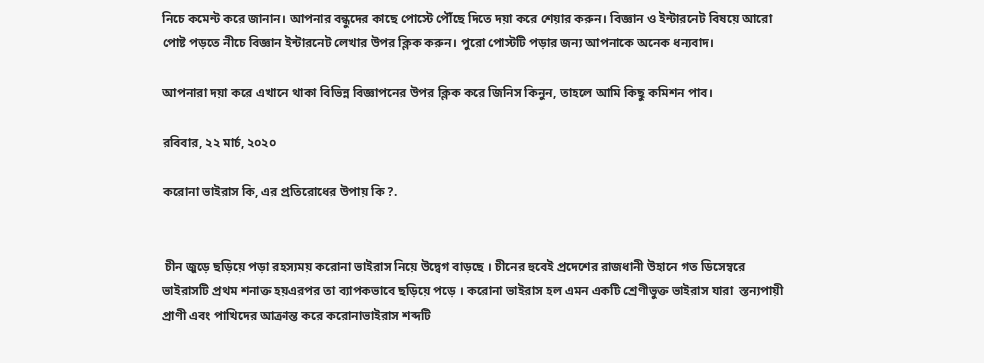নিচে কমেন্ট করে জানান। আপনার বন্ধুদের কাছে পোস্টে পৌঁছে দিতে দয়া করে শেয়ার করুন। বিজ্ঞান ও ইন্টারনেট বিষয়ে আরো পোষ্ট পড়তে নীচে বিজ্ঞান ইন্টারনেট লেখার উপর ক্লিক করুন। পুরো পোস্টটি পড়ার জন্য আপনাকে অনেক ধন্যবাদ।

আপনারা দয়া করে এখানে থাকা বিভিন্ন বিজ্ঞাপনের উপর ক্লিক করে জিনিস কিনুন, তাহলে আমি কিছু কমিশন পাব।

রবিবার, ২২ মার্চ, ২০২০

করোনা ভাইরাস কি, এর প্রতিরোধের উপায় কি ?.


 চীন জুড়ে ছড়িয়ে পড়া রহস্যময় করোনা ভাইরাস নিয়ে উদ্বেগ বাড়ছে । চীনের হুবেই প্রদেশের রাজধানী উহানে গত ডিসেম্বরে ভাইরাসটি প্রথম শনাক্ত হয়এরপর তা ব্যাপকভাবে ছড়িয়ে পড়ে । করোনা ভাইরাস হল এমন একটি শ্রেণীভুক্ত ভাইরাস যারা  স্তন্যপায়ী প্রাণী এবং পাখিদের আক্রান্ত করে করোনাভাইরাস শব্দটি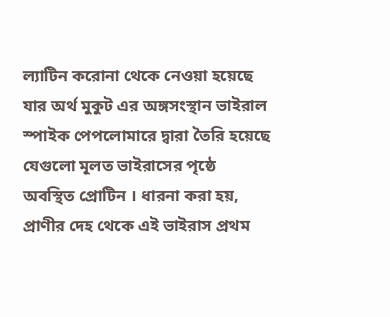ল্যাটিন করোনা থেকে নেওয়া হয়েছে যার অর্থ মুকুট এর অঙ্গসংস্থান ভাইরাল স্পাইক পেপলোমারে দ্বারা তৈরি হয়েছে যেগুলো মূলত ভাইরাসের পৃষ্ঠে অবস্থিত প্রোটিন । ধারনা করা হয়, প্রাণীর দেহ থেকে এই ভাইরাস প্রথম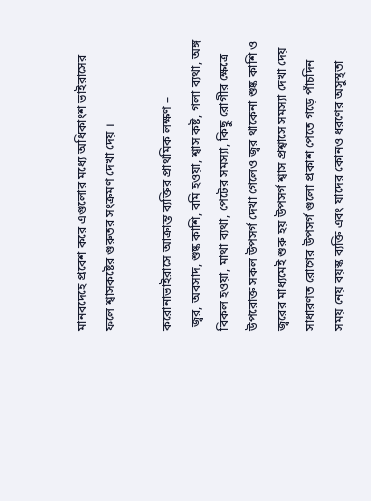মানবদেহে প্রবেশ করে এগুলোর মধ্যে অধিকাংশ ভাইরাসের ফলে শ্বাসকষ্টের গুরুতর সংক্রমণ দেখা দেয় ।

করোনাভাইরাসে আক্রান্ত ব্যক্তির প্রাথমিক লক্ষণ –
 জ্বর, অবসাদ, শুষ্ক কাশি, বমি হওয়া, শ্বাস কষ্ট, গলা ব্যথা, অঙ্গ বিকল হওয়া, মাথা ব্যথা, পেটের সমস্যা, কিছু রোগীর ক্ষেত্রে উপরোক্ত সকল উপসর্গ দেখা গেলেও জ্বর থাকেনা শুষ্ক কাশি ও জ্বরের মাধ্যমেই শুরু হয় উপসর্গ শ্বাস প্রশ্বাসে সমস্যা দেখা দেয় সাধারণত রোগের উপসর্গ গুলো প্রকাশ পেতে গড়ে পাঁচদিন সময় নেয় বয়স্ক ব্যক্তি এবং যাদের কোনও ধরণের অসুস্থতা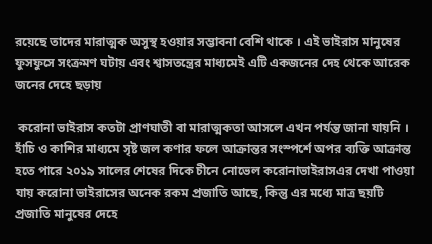রয়েছে তাদের মারাত্মক অসুস্থ হওয়ার সম্ভাবনা বেশি থাকে । এই ভাইরাস মানুষের ফুসফুসে সংক্রমণ ঘটায় এবং শ্বাসতন্ত্রের মাধ্যমেই এটি একজনের দেহ থেকে আরেক জনের দেহে ছড়ায়

 করোনা ভাইরাস কতটা প্রাণঘাতী বা মারাত্মকতা আসলে এখন পর্যন্ত জানা যায়নি । হাঁচি ও কাশির মাধ্যমে সৃষ্ট জল কণার ফলে আক্রান্তর সংস্পর্শে অপর ব্যক্তি আক্রান্ত হতে পারে ২০১৯ সালের শেষের দিকে চীনে নোভেল করোনাভাইরাসএর দেখা পাওয়া যায় করোনা ভাইরাসের অনেক রকম প্রজাতি আছে, কিন্তু এর মধ্যে মাত্র ছয়টি প্রজাতি মানুষের দেহে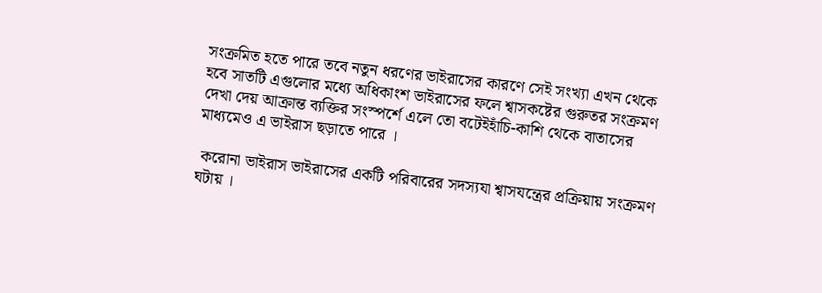সংক্রমিত হতে পারে তবে নতুন ধরণের ভাইরাসের কারণে সেই সংখ্যা এখন থেকে হবে সাতটি এগুলোর মধ্যে অধিকাংশ ভাইরাসের ফলে শ্বাসকষ্টের গুরুতর সংক্রমণ দেখা দেয় আক্রান্ত ব্যক্তির সংস্পর্শে এলে তো বটেইহাঁচি-কাশি থেকে বাতাসের মাধ্যমেও এ ভাইরাস ছড়াতে পারে ।

 করোনা ভাইরাস ভাইরাসের একটি পরিবারের সদস্যযা শ্বাসযন্ত্রের প্রক্রিয়ায় সংক্রমণ ঘটায় ।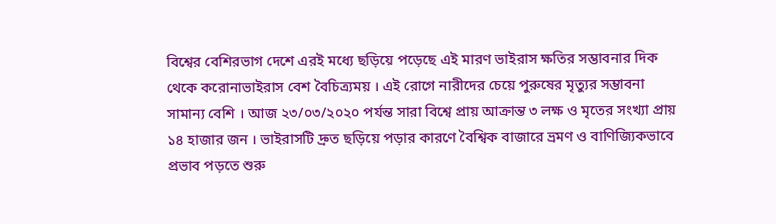বিশ্বের বেশিরভাগ দেশে এরই মধ্যে ছড়িয়ে পড়েছে এই মারণ ভাইরাস ক্ষতির সম্ভাবনার দিক থেকে করোনাভাইরাস বেশ বৈচিত্র্যময় । এই রোগে নারীদের চেয়ে পুরুষের মৃত্যুর সম্ভাবনা সামান্য বেশি । আজ ২৩/০৩/২০২০ পর্যন্ত সারা বিশ্বে প্রায় আক্রান্ত ৩ লক্ষ ও মৃতের সংখ্যা প্রায় ১৪ হাজার জন । ভাইরাসটি দ্রুত ছড়িয়ে পড়ার কারণে বৈশ্বিক বাজারে ভ্রমণ ও বাণিজ্যিকভাবে প্রভাব পড়তে শুরু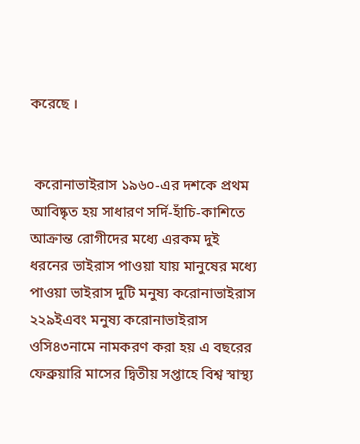করেছে ।


 করোনাভাইরাস ১৯৬০-এর দশকে প্রথম আবিষ্কৃত হয় সাধারণ সর্দি-হাঁচি-কাশিতে আক্রান্ত রোগীদের মধ্যে এরকম দুই ধরনের ভাইরাস পাওয়া যায় মানুষের মধ্যে পাওয়া ভাইরাস দুটি মনুষ্য করোনাভাইরাস ২২৯ইএবং মনুষ্য করোনাভাইরাস ওসি৪৩নামে নামকরণ করা হয় এ বছরের ফেব্রুয়ারি মাসের দ্বিতীয় সপ্তাহে বিশ্ব স্বাস্থ্য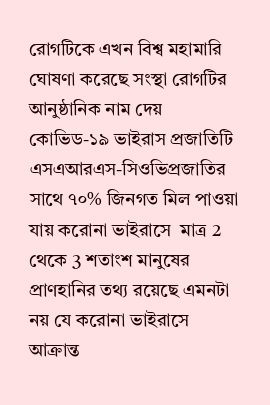রোগটিকে এখন বিশ্ব মহামারি ঘোষণা করেছে সংস্থা রোগটির আনুষ্ঠানিক নাম দেয় কোভিড-১৯ ভাইরাস প্রজাতিটি এসএআরএস-সিওভিপ্রজাতির সাথে ৭০% জিনগত মিল পাওয়া যায় করোনা ভাইরাসে  মাত্র 2 থেকে 3 শতাংশ মানুষের প্রাণহানির তথ্য রয়েছে এমনটা নয় যে করোনা ভাইরাসে আক্রান্ত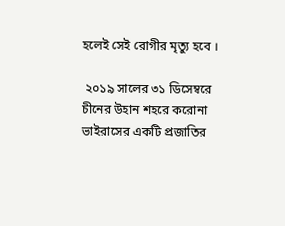হলেই সেই রোগীর মৃত্যু হবে ।

 ২০১৯ সালের ৩১ ডিসেম্বরে চীনের উহান শহরে করোনা ভাইরাসের একটি প্রজাতির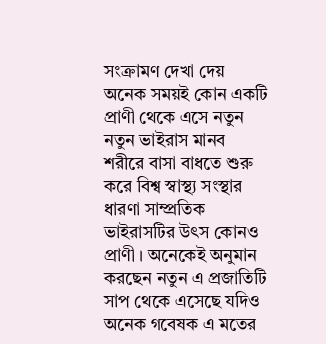সংক্রামণ দেখা দেয় অনেক সময়ই কোন একটি প্রাণী থেকে এসে নতুন নতুন ভাইরাস মানব শরীরে বাসা বাধতে শুরু করে বিশ্ব স্বাস্থ্য সংস্থার ধারণা সাম্প্রতিক ভাইরাসটির উৎস কোনও প্রাণী । অনেকেই অনুমান করছেন নতুন এ প্রজাতিটি সাপ থেকে এসেছে যদিও অনেক গবেষক এ মতের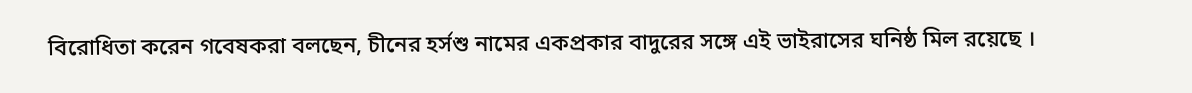বিরোধিতা করেন গবেষকরা বলছেন, চীনের হর্সশু নামের একপ্রকার বাদুরের সঙ্গে এই ভাইরাসের ঘনিষ্ঠ মিল রয়েছে ।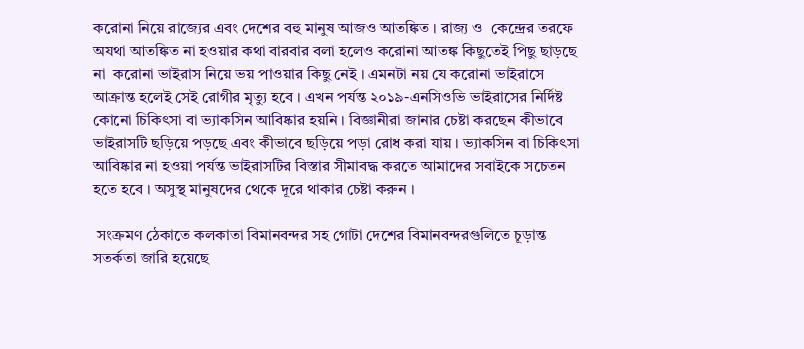করোনা নিয়ে রাজ্যের এবং দেশের বহু মানুষ আজও আতঙ্কিত । রাজ্য ও  কেন্দ্রের তরফে অযথা আতঙ্কিত না হওয়ার কথা বারবার বলা হলেও করোনা আতঙ্ক কিছুতেই পিছু ছাড়ছে না  করোনা ভাইরাস নিয়ে ভয় পাওয়ার কিছু নেই । এমনটা নয় যে করোনা ভাইরাসে আক্রান্ত হলেই সেই রোগীর মৃত্যু হবে । এখন পর্যন্ত ২০১৯-এনসিওভি ভাইরাসের নির্দিষ্ট কোনো চিকিৎসা বা ভ্যাকসিন আবিষ্কার হয়নি । বিজ্ঞানীরা জানার চেষ্টা করছেন কীভাবে ভাইরাসটি ছড়িয়ে পড়ছে এবং কীভাবে ছড়িয়ে পড়া রোধ করা যায় । ভ্যাকসিন বা চিকিৎসা আবিষ্কার না হওয়া পর্যন্ত ভাইরাসটির বিস্তার সীমাবদ্ধ করতে আমাদের সবাইকে সচেতন হতে হবে । অসুস্থ মানুষদের থেকে দূরে থাকার চেষ্টা করুন ।

 সংক্রমণ ঠেকাতে কলকাতা বিমানবন্দর সহ গোটা দেশের বিমানবন্দরগুলিতে চূড়ান্ত সতর্কতা জারি হয়েছে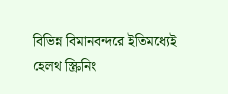বিভিন্ন বিমানবন্দরে ইতিমধ্যেই হেলথ স্ক্রিনিং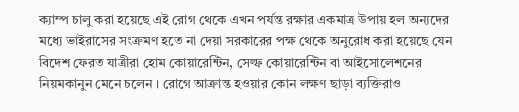ক্যাম্প চালু করা হয়েছে এই রোগ থেকে এখন পর্যন্ত রক্ষার একমাত্র উপায় হল অন্যদের মধ্যে ভাইরাসের সংক্রমণ হতে না দেয়া সরকারের পক্ষ থেকে অনুরোধ করা হয়েছে যেন বিদেশ ফেরত যাত্রীরা হোম কোয়ারেন্টিন, সেল্ফ কোয়ারেন্টিন বা আইসোলেশনের নিয়মকানুন মেনে চলেন । রোগে আক্রান্ত হওয়ার কোন লক্ষণ ছাড়া ব্যক্তিরাও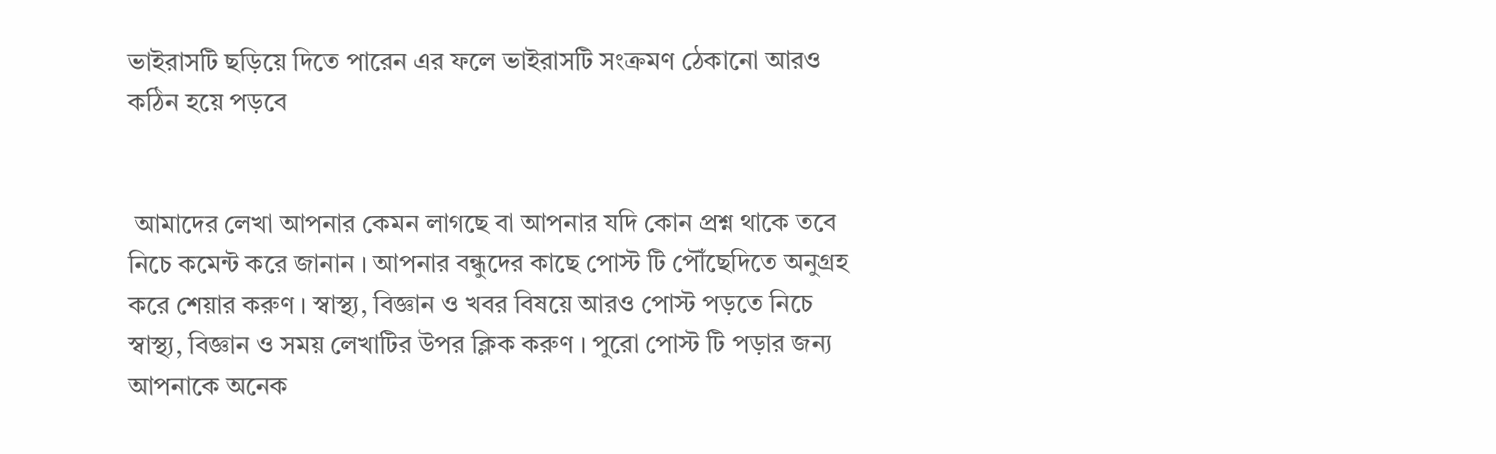ভাইরাসটি ছড়িয়ে দিতে পারেন এর ফলে ভাইরাসটি সংক্রমণ ঠেকানো আরও কঠিন হয়ে পড়বে


 আমাদের লেখা আপনার কেমন লাগছে বা আপনার যদি কোন প্রশ্ন থাকে তবে নিচে কমেন্ট করে জানান । আপনার বন্ধুদের কাছে পোস্ট টি পৌঁছেদিতে অনুগ্রহ করে শেয়ার করুণ । স্বাস্থ্য, বিজ্ঞান ও খবর বিষয়ে আরও পোস্ট পড়তে নিচে স্বাস্থ্য, বিজ্ঞান ও সময় লেখাটির উপর ক্লিক করুণ । পুরো পোস্ট টি পড়ার জন্য আপনাকে অনেক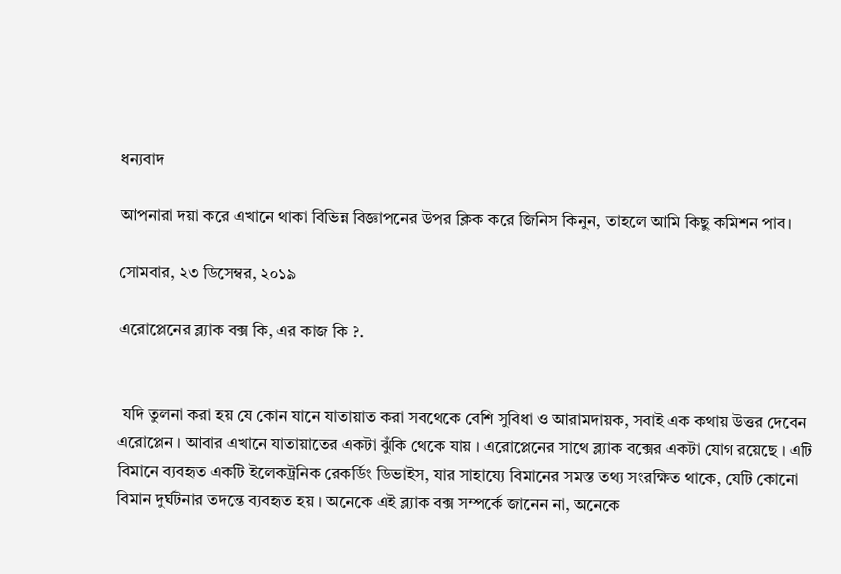ধন্যবাদ

আপনারা দয়া করে এখানে থাকা বিভিন্ন বিজ্ঞাপনের উপর ক্লিক করে জিনিস কিনুন, তাহলে আমি কিছু কমিশন পাব।

সোমবার, ২৩ ডিসেম্বর, ২০১৯

এরোপ্লেনের ব্ল্যাক বক্স কি, এর কাজ কি ?.


 যদি তুলনা করা হয় যে কোন যানে যাতায়াত করা সবথেকে বেশি সুবিধা ও আরামদায়ক, সবাই এক কথায় উত্তর দেবেন এরোপ্লেন । আবার এখানে যাতায়াতের একটা ঝুঁকি থেকে যায় । এরোপ্লেনের সাথে ব্ল্যাক বক্সের একটা যোগ রয়েছে । এটি বিমানে ব্যবহৃত একটি ইলেকট্রনিক রেকর্ডিং ডিভাইস, যার সাহায্যে বিমানের সমস্ত তথ্য সংরক্ষিত থাকে, যেটি কোনো বিমান দুর্ঘটনার তদন্তে ব্যবহৃত হয় । অনেকে এই ব্ল্যাক বক্স সম্পর্কে জানেন না, অনেকে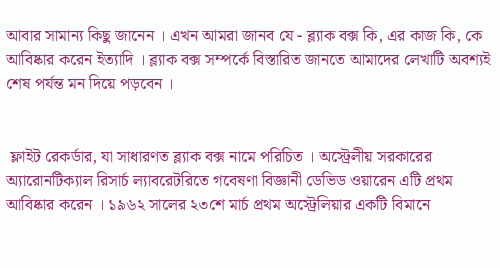আবার সামান্য কিছু জানেন । এখন আমরা জানব যে - ব্ল্যাক বক্স কি, এর কাজ কি, কে আবিষ্কার করেন ইত্যাদি । ব্ল্যাক বক্স সম্পর্কে বিস্তারিত জানতে আমাদের লেখাটি অবশ্যই শেষ পর্যন্ত মন দিয়ে পড়বেন ।


 ফ্লাইট রেকর্ডার, যা সাধারণত ব্ল্যাক বক্স নামে পরিচিত । অস্ট্রেলীয় সরকারের অ্যারোনটিক্যাল রিসার্চ ল্যাবরেটরিতে গবেষণা বিজ্ঞানী ডেভিড ওয়ারেন এটি প্রথম আবিষ্কার করেন । ১৯৬২ সালের ২৩শে মার্চ প্রথম অস্ট্রেলিয়ার একটি বিমানে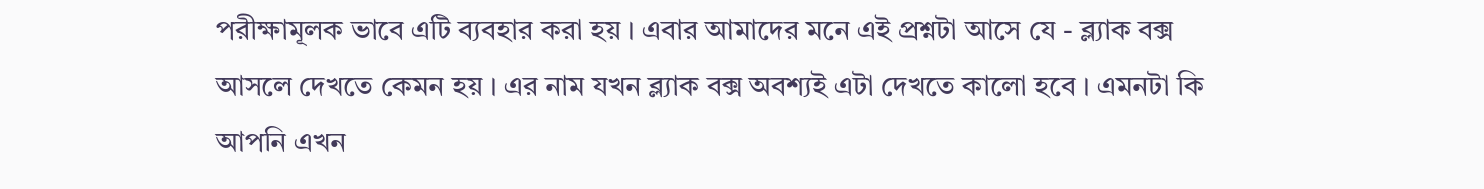পরীক্ষামূলক ভাবে এটি ব্যবহার করা হয় । এবার আমাদের মনে এই প্রশ্নটা আসে যে - ব্ল্যাক বক্স আসলে দেখতে কেমন হয় । এর নাম যখন ব্ল্যাক বক্স অবশ্যই এটা দেখতে কালো হবে । এমনটা কি আপনি এখন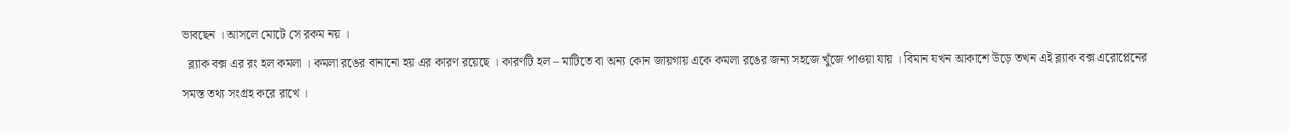ভাবছেন । আসলে মোটে সে রকম নয় ।
  ব্ল্যাক বক্স এর রং হল কমলা । কমলা রঙের বানানো হয় এর কারণ রয়েছে । কারণটি হল – মাটিতে বা অন্য কোন জায়গায় একে কমলা রঙের জন্য সহজে খুঁজে পাওয়া যায় । বিমান যখন আকাশে উড়ে তখন এই ব্ল্যাক বক্স এরোপ্লেনের সমস্ত তথ্য সংগ্রহ করে রাখে ।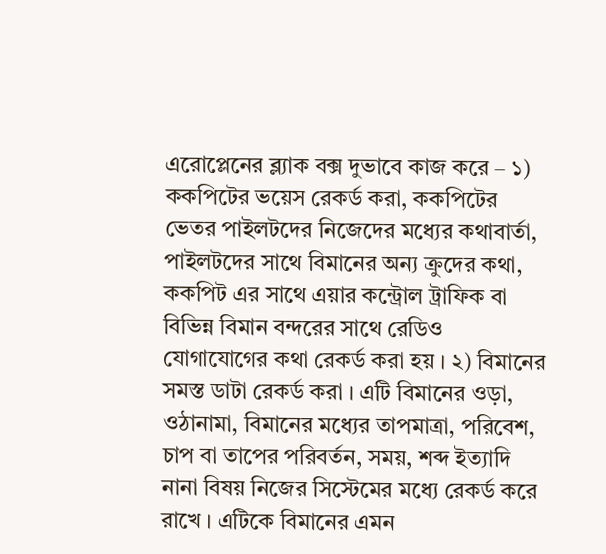এরোপ্লেনের ব্ল্যাক বক্স দুভাবে কাজ করে – ১) ককপিটের ভয়েস রেকর্ড করা, ককপিটের ভেতর পাইলটদের নিজেদের মধ্যের কথাবার্তা, পাইলটদের সাথে বিমানের অন্য ক্রুদের কথা, ককপিট এর সাথে এয়ার কন্ট্রোল ট্রাফিক বা বিভিন্ন বিমান বন্দরের সাথে রেডিও যোগাযোগের কথা রেকর্ড করা হয় । ২) বিমানের সমস্ত ডাটা রেকর্ড করা । এটি বিমানের ওড়া, ওঠানামা, বিমানের মধ্যের তাপমাত্রা, পরিবেশ, চাপ বা তাপের পরিবর্তন, সময়, শব্দ ইত্যাদি নানা বিষয় নিজের সিস্টেমের মধ্যে রেকর্ড করে রাখে । এটিকে বিমানের এমন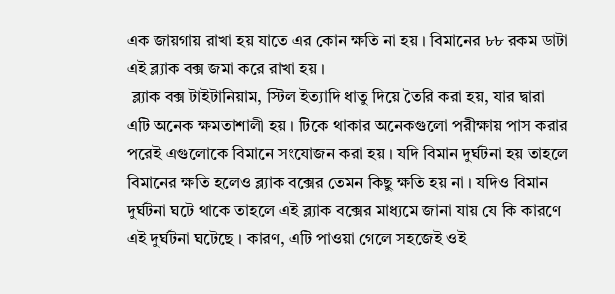এক জায়গায় রাখা হয় যাতে এর কোন ক্ষতি না হয় । বিমানের ৮৮ রকম ডাটা এই ব্ল্যাক বক্স জমা করে রাখা হয় ।
 ব্ল্যাক বক্স টাইটানিয়াম, স্টিল ইত্যাদি ধাতু দিয়ে তৈরি করা হয়, যার দ্বারা এটি অনেক ক্ষমতাশালী হয় । টিকে থাকার অনেকগুলো পরীক্ষায় পাস করার পরেই এগুলোকে বিমানে সংযোজন করা হয় । যদি বিমান দুর্ঘটনা হয় তাহলে বিমানের ক্ষতি হলেও ব্ল্যাক বক্সের তেমন কিছু ক্ষতি হয় না । যদিও বিমান দুর্ঘটনা ঘটে থাকে তাহলে এই ব্ল্যাক বক্সের মাধ্যমে জানা যায় যে কি কারণে এই দুর্ঘটনা ঘটেছে । কারণ, এটি পাওয়া গেলে সহজেই ওই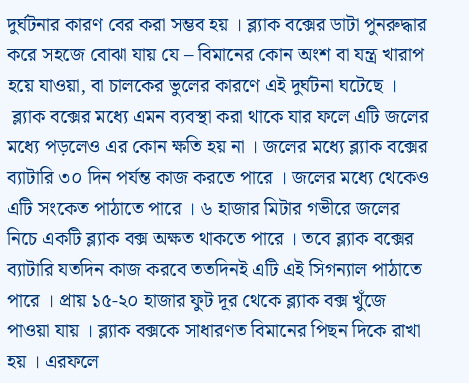দুর্ঘটনার কারণ বের করা সম্ভব হয় । ব্ল্যাক বক্সের ডাটা পুনরুদ্ধার করে সহজে বোঝা যায় যে – বিমানের কোন অংশ বা যন্ত্র খারাপ হয়ে যাওয়া, বা চালকের ভুলের কারণে এই দুর্ঘটনা ঘটেছে ।
 ব্ল্যাক বক্সের মধ্যে এমন ব্যবস্থা করা থাকে যার ফলে এটি জলের মধ্যে পড়লেও এর কোন ক্ষতি হয় না । জলের মধ্যে ব্ল্যাক বক্সের ব্যাটারি ৩০ দিন পর্যন্ত কাজ করতে পারে । জলের মধ্যে থেকেও এটি সংকেত পাঠাতে পারে । ৬ হাজার মিটার গভীরে জলের নিচে একটি ব্ল্যাক বক্স অক্ষত থাকতে পারে । তবে ব্ল্যাক বক্সের ব্যাটারি যতদিন কাজ করবে ততদিনই এটি এই সিগন্যাল পাঠাতে পারে । প্রায় ১৫-২০ হাজার ফুট দূর থেকে ব্ল্যাক বক্স খুঁজে পাওয়া যায় । ব্ল্যাক বক্সকে সাধারণত বিমানের পিছন দিকে রাখা হয় । এরফলে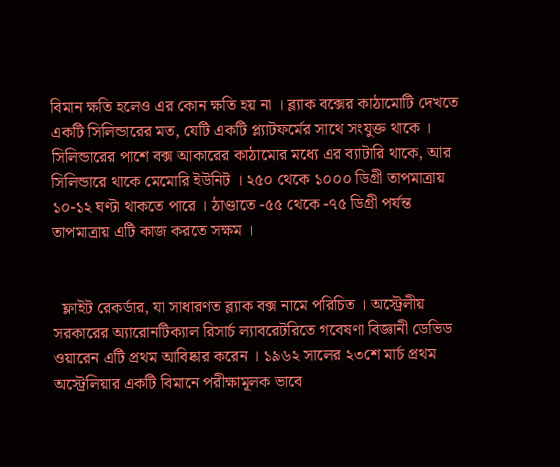বিমান ক্ষতি হলেও এর কোন ক্ষতি হয় না । ব্ল্যাক বক্সের কাঠামোটি দেখতে একটি সিলিন্ডারের মত, যেটি একটি প্ল্যাটফর্মের সাথে সংযুক্ত থাকে । সিলিন্ডারের পাশে বক্স আকারের কাঠামোর মধ্যে এর ব্যাটারি থাকে, আর সিলিন্ডারে থাকে মেমোরি ইউনিট । ২৫০ থেকে ১০০০ ডিগ্রী তাপমাত্রায় ১০-১২ ঘণ্টা থাকতে পারে । ঠাণ্ডাতে -৫৫ থেকে -৭৫ ডিগ্রী পর্যন্ত তাপমাত্রায় এটি কাজ করতে সক্ষম ।


  ফ্লাইট রেকর্ডার, যা সাধারণত ব্ল্যাক বক্স নামে পরিচিত । অস্ট্রেলীয় সরকারের অ্যারোনটিক্যাল রিসার্চ ল্যাবরেটরিতে গবেষণা বিজ্ঞানী ডেভিড ওয়ারেন এটি প্রথম আবিষ্কার করেন । ১৯৬২ সালের ২৩শে মার্চ প্রথম অস্ট্রেলিয়ার একটি বিমানে পরীক্ষামূলক ভাবে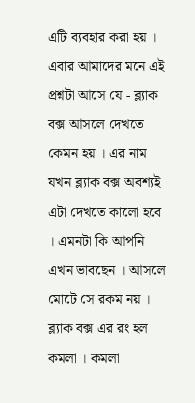এটি ব্যবহার করা হয় । এবার আমাদের মনে এই প্রশ্নটা আসে যে - ব্ল্যাক বক্স আসলে দেখতে কেমন হয় । এর নাম যখন ব্ল্যাক বক্স অবশ্যই এটা দেখতে কালো হবে । এমনটা কি আপনি এখন ভাবছেন । আসলে মোটে সে রকম নয় । ব্ল্যাক বক্স এর রং হল কমলা । কমলা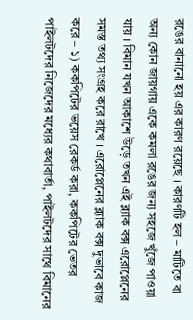রঙের বানানো হয় এর কারণ রয়েছে । কারণটি হল – মাটিতে বা অন্য কোন জায়গায় একে কমলা রঙের জন্য সহজে খুঁজে পাওয়া যায় । বিমান যখন আকাশে উড়ে তখন এই ব্ল্যাক বক্স এরোপ্লেনের সমস্ত তথ্য সংগ্রহ করে রাখে । এরোপ্লেনের ব্ল্যাক বক্স দুভাবে কাজ করে – ১) ককপিটের ভয়েস রেকর্ড করা, ককপিটের ভেতর পাইলটদের নিজেদের মধ্যের কথাবার্তা, পাইলটদের সাথে বিমানের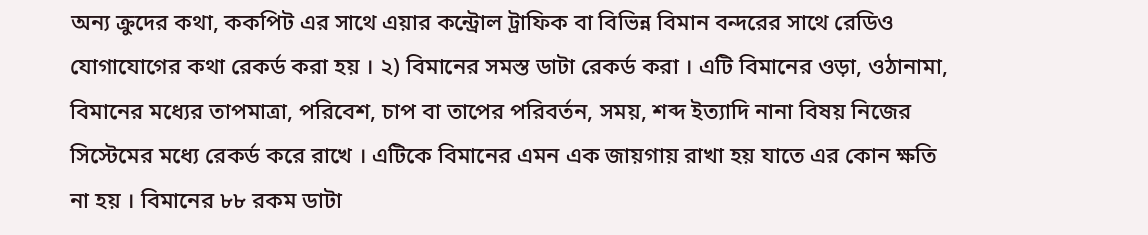অন্য ক্রুদের কথা, ককপিট এর সাথে এয়ার কন্ট্রোল ট্রাফিক বা বিভিন্ন বিমান বন্দরের সাথে রেডিও যোগাযোগের কথা রেকর্ড করা হয় । ২) বিমানের সমস্ত ডাটা রেকর্ড করা । এটি বিমানের ওড়া, ওঠানামা, বিমানের মধ্যের তাপমাত্রা, পরিবেশ, চাপ বা তাপের পরিবর্তন, সময়, শব্দ ইত্যাদি নানা বিষয় নিজের সিস্টেমের মধ্যে রেকর্ড করে রাখে । এটিকে বিমানের এমন এক জায়গায় রাখা হয় যাতে এর কোন ক্ষতি না হয় । বিমানের ৮৮ রকম ডাটা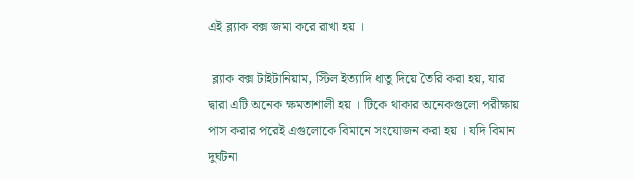এই ব্ল্যাক বক্স জমা করে রাখা হয় ।

 ব্ল্যাক বক্স টাইটানিয়াম, স্টিল ইত্যাদি ধাতু দিয়ে তৈরি করা হয়, যার দ্বারা এটি অনেক ক্ষমতাশালী হয় । টিকে থাকার অনেকগুলো পরীক্ষায় পাস করার পরেই এগুলোকে বিমানে সংযোজন করা হয় । যদি বিমান দুর্ঘটনা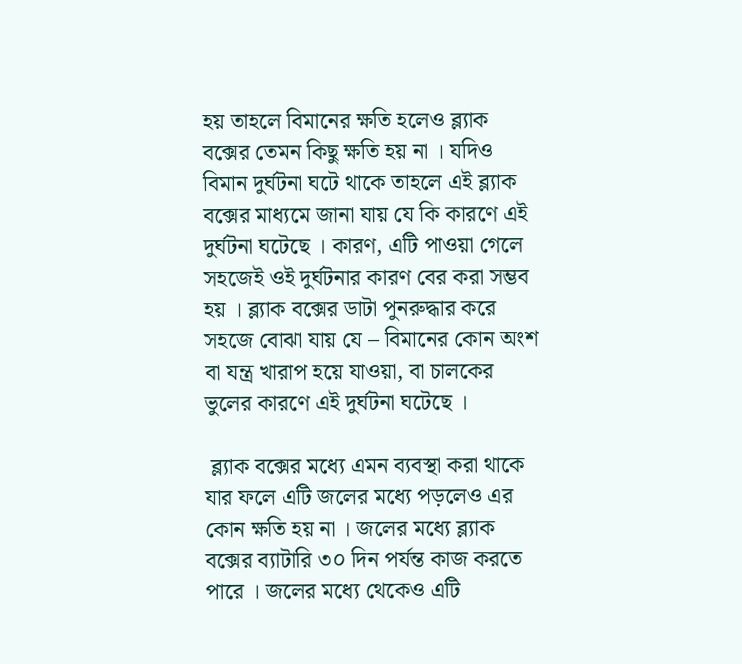হয় তাহলে বিমানের ক্ষতি হলেও ব্ল্যাক বক্সের তেমন কিছু ক্ষতি হয় না । যদিও বিমান দুর্ঘটনা ঘটে থাকে তাহলে এই ব্ল্যাক বক্সের মাধ্যমে জানা যায় যে কি কারণে এই দুর্ঘটনা ঘটেছে । কারণ, এটি পাওয়া গেলে সহজেই ওই দুর্ঘটনার কারণ বের করা সম্ভব হয় । ব্ল্যাক বক্সের ডাটা পুনরুদ্ধার করে সহজে বোঝা যায় যে – বিমানের কোন অংশ বা যন্ত্র খারাপ হয়ে যাওয়া, বা চালকের ভুলের কারণে এই দুর্ঘটনা ঘটেছে ।

 ব্ল্যাক বক্সের মধ্যে এমন ব্যবস্থা করা থাকে যার ফলে এটি জলের মধ্যে পড়লেও এর কোন ক্ষতি হয় না । জলের মধ্যে ব্ল্যাক বক্সের ব্যাটারি ৩০ দিন পর্যন্ত কাজ করতে পারে । জলের মধ্যে থেকেও এটি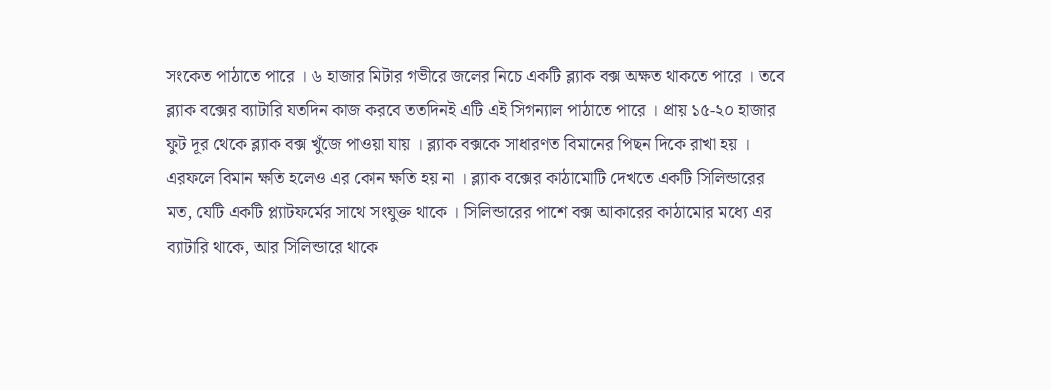সংকেত পাঠাতে পারে । ৬ হাজার মিটার গভীরে জলের নিচে একটি ব্ল্যাক বক্স অক্ষত থাকতে পারে । তবে ব্ল্যাক বক্সের ব্যাটারি যতদিন কাজ করবে ততদিনই এটি এই সিগন্যাল পাঠাতে পারে । প্রায় ১৫-২০ হাজার ফুট দূর থেকে ব্ল্যাক বক্স খুঁজে পাওয়া যায় । ব্ল্যাক বক্সকে সাধারণত বিমানের পিছন দিকে রাখা হয় । এরফলে বিমান ক্ষতি হলেও এর কোন ক্ষতি হয় না । ব্ল্যাক বক্সের কাঠামোটি দেখতে একটি সিলিন্ডারের মত, যেটি একটি প্ল্যাটফর্মের সাথে সংযুক্ত থাকে । সিলিন্ডারের পাশে বক্স আকারের কাঠামোর মধ্যে এর ব্যাটারি থাকে, আর সিলিন্ডারে থাকে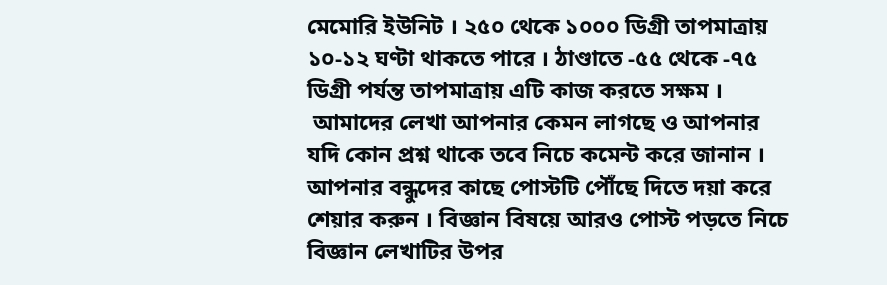মেমোরি ইউনিট । ২৫০ থেকে ১০০০ ডিগ্রী তাপমাত্রায় ১০-১২ ঘণ্টা থাকতে পারে । ঠাণ্ডাতে -৫৫ থেকে -৭৫ ডিগ্রী পর্যন্ত তাপমাত্রায় এটি কাজ করতে সক্ষম ।
 আমাদের লেখা আপনার কেমন লাগছে ও আপনার যদি কোন প্রশ্ন থাকে তবে নিচে কমেন্ট করে জানান । আপনার বন্ধুদের কাছে পোস্টটি পৌঁছে দিতে দয়া করে শেয়ার করুন । বিজ্ঞান বিষয়ে আরও পোস্ট পড়তে নিচে বিজ্ঞান লেখাটির উপর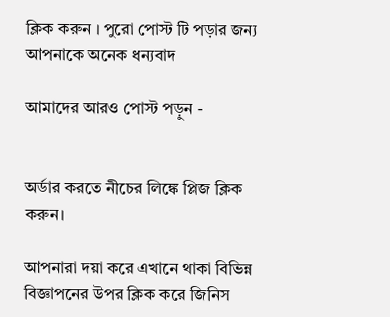ক্লিক করুন । পুরো পোস্ট টি পড়ার জন্য আপনাকে অনেক ধন্যবাদ

আমাদের আরও পোস্ট পড়ুন -


অর্ডার করতে নীচের লিঙ্কে প্লিজ ক্লিক করুন।

আপনারা দয়া করে এখানে থাকা বিভিন্ন বিজ্ঞাপনের উপর ক্লিক করে জিনিস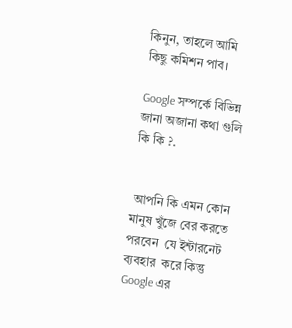কিনুন, তাহলে আমি কিছু কমিশন পাব।

Google সম্পর্কে বিভিন্ন জানা অজানা কথা গুলি কি কি ?.


 আপনি কি এমন কোন মানুষ খুঁজে বের করতে পরবেন  যে ইন্টারনেট ব্যবহার  করে কিন্তু Google এর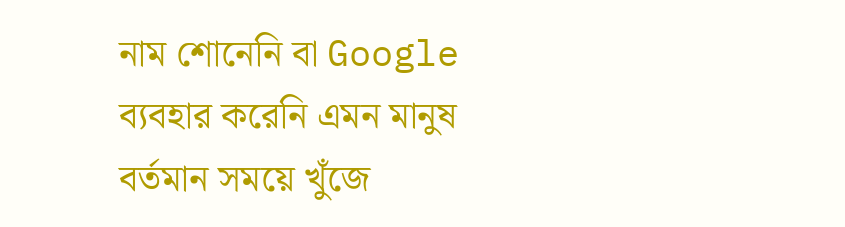নাম শোনেনি বা Google ব্যবহার করেনি এমন মানুষ বর্তমান সময়ে খুঁজে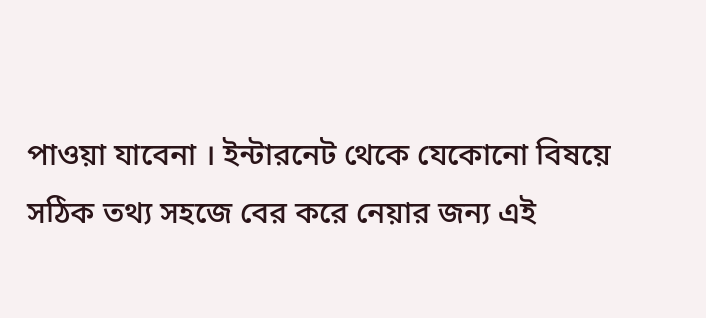পাওয়া যাবেনা । ইন্টারনেট থেকে যেকোনো বিষয়ে সঠিক তথ্য সহজে বের করে নেয়ার জন্য এই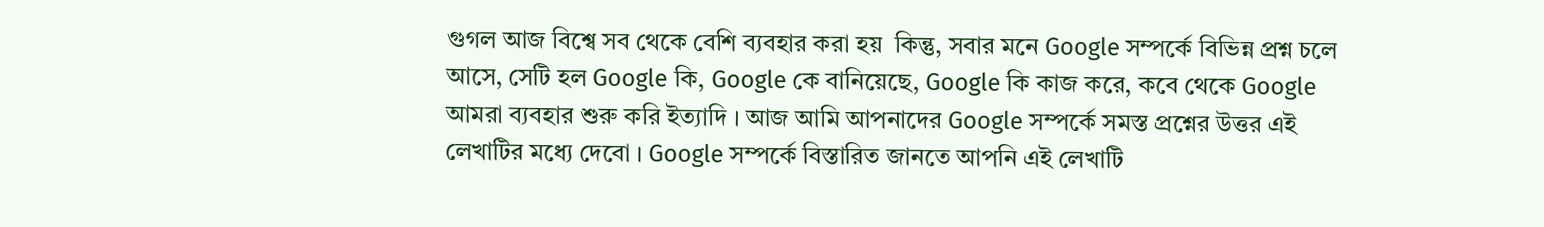গুগল আজ বিশ্বে সব থেকে বেশি ব্যবহার করা হয়  কিন্তু, সবার মনে Google সম্পর্কে বিভিন্ন প্রশ্ন চলে আসে, সেটি হল Google কি, Google কে বানিয়েছে, Google কি কাজ করে, কবে থেকে Google আমরা ব্যবহার শুরু করি ইত্যাদি । আজ আমি আপনাদের Google সম্পর্কে সমস্ত প্রশ্নের উত্তর এই লেখাটির মধ্যে দেবো । Google সম্পর্কে বিস্তারিত জানতে আপনি এই লেখাটি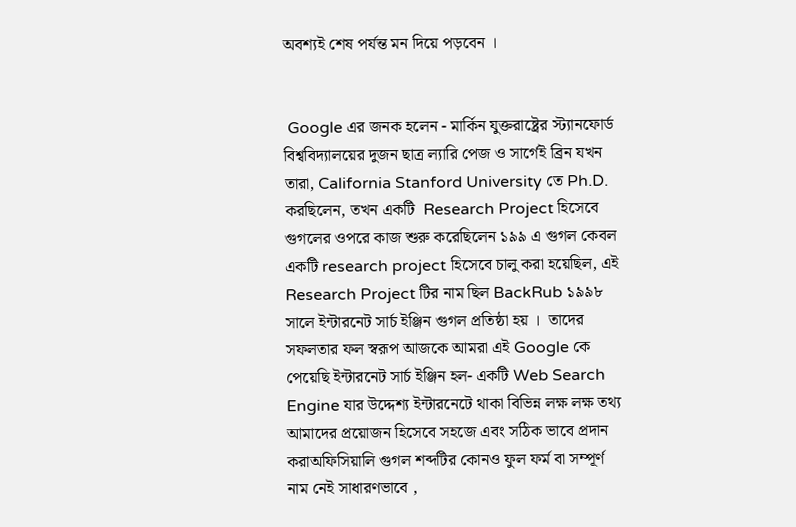অবশ্যই শেষ পর্যন্ত মন দিয়ে পড়বেন ।


 Google এর জনক হলেন - মার্কিন যুক্তরাষ্ট্রের স্ট্যানফোর্ড বিশ্ববিদ্যালয়ের দুজন ছাত্র ল্যারি পেজ ও সার্গেই ব্রিন যখন তারা, California Stanford University তে Ph.D. করছিলেন, তখন একটি  Research Project হিসেবে গুগলের ওপরে কাজ শুরু করেছিলেন ১৯৯ এ গুগল কেবল একটি research project হিসেবে চালু করা হয়েছিল, এই Research Project টির নাম ছিল BackRub ১৯৯৮ সালে ইন্টারনেট সার্চ ইঞ্জিন গুগল প্রতিষ্ঠা হয় ।  তাদের সফলতার ফল স্বরূপ আজকে আমরা এই Google কে পেয়েছি ইন্টারনেট সার্চ ইঞ্জিন হল- একটি Web Search Engine যার উদ্দেশ্য ইন্টারনেটে থাকা বিভিন্ন লক্ষ লক্ষ তথ্য আমাদের প্রয়োজন হিসেবে সহজে এবং সঠিক ভাবে প্রদান করাঅফিসিয়ালি গুগল শব্দটির কোনও ফুল ফর্ম বা সম্পূর্ণ নাম নেই সাধারণভাবে ,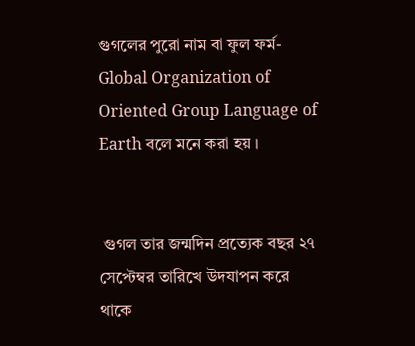গুগলের পুরো নাম বা ফুল ফর্ম- Global Organization of Oriented Group Language of Earth বলে মনে করা হয় ।


 গুগল তার জন্মদিন প্রত্যেক বছর ২৭ সেপ্টেম্বর তারিখে উদযাপন করে থাকে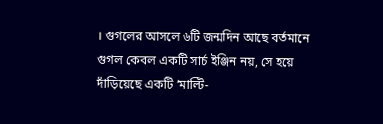। গুগলের আসলে ৬টি জন্মদিন আছে বর্তমানে গুগল কেবল একটি সার্চ ইঞ্জিন নয়, সে হয়ে দাঁড়িয়েছে একটি ‘মাল্টি-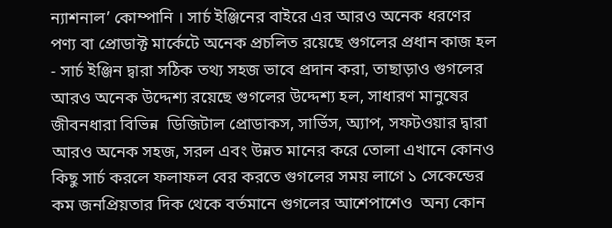ন্যাশনাল’ কোম্পানি । সার্চ ইঞ্জিনের বাইরে এর আরও অনেক ধরণের পণ্য বা প্রোডাক্ট মার্কেটে অনেক প্রচলিত রয়েছে গুগলের প্রধান কাজ হল - সার্চ ইঞ্জিন দ্বারা সঠিক তথ্য সহজ ভাবে প্রদান করা, তাছাড়াও গুগলের আরও অনেক উদ্দেশ্য রয়েছে গুগলের উদ্দেশ্য হল, সাধারণ মানুষের জীবনধারা বিভিন্ন  ডিজিটাল প্রোডাকস, সার্ভিস, অ্যাপ, সফটওয়ার দ্বারা আরও অনেক সহজ, সরল এবং উন্নত মানের করে তোলা এখানে কোনও কিছু সার্চ করলে ফলাফল বের করতে গুগলের সময় লাগে ১ সেকেন্ডের কম জনপ্রিয়তার দিক থেকে বর্তমানে গুগলের আশেপাশেও  অন্য কোন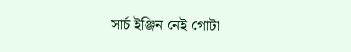সার্চ ইঞ্জিন নেই গোটা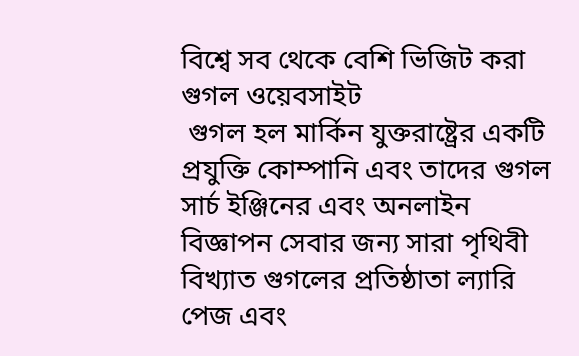বিশ্বে সব থেকে বেশি ভিজিট করা গুগল ওয়েবসাইট
 গুগল হল মার্কিন যুক্তরাষ্ট্রের একটি প্রযুক্তি কোম্পানি এবং তাদের গুগল সার্চ ইঞ্জিনের এবং অনলাইন বিজ্ঞাপন সেবার জন্য সারা পৃথিবী বিখ্যাত গুগলের প্রতিষ্ঠাতা ল্যারি পেজ এবং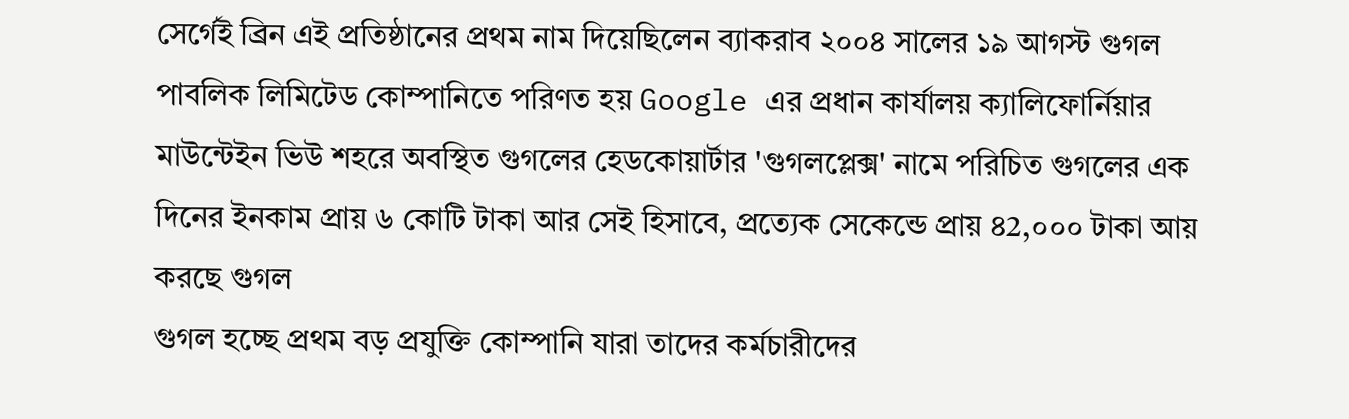সের্গেই ব্রিন এই প্রতিষ্ঠানের প্রথম নাম দিয়েছিলেন ব্যাকরাব ২০০৪ সালের ১৯ আগস্ট গুগল পাবলিক লিমিটেড কোম্পানিতে পরিণত হয় Google এর প্রধান কার্যালয় ক্যালিফোর্নিয়ার মাউন্টেইন ভিউ শহরে অবস্থিত গুগলের হেডকোয়ার্টার 'গুগলপ্লেক্স' নামে পরিচিত গুগলের এক দিনের ইনকাম প্রায় ৬ কোটি টাকা আর সেই হিসাবে, প্রত্যেক সেকেন্ডে প্রায় ৪2,০০০ টাকা আয় করছে গুগল
গুগল হচ্ছে প্রথম বড় প্রযুক্তি কোম্পানি যারা তাদের কর্মচারীদের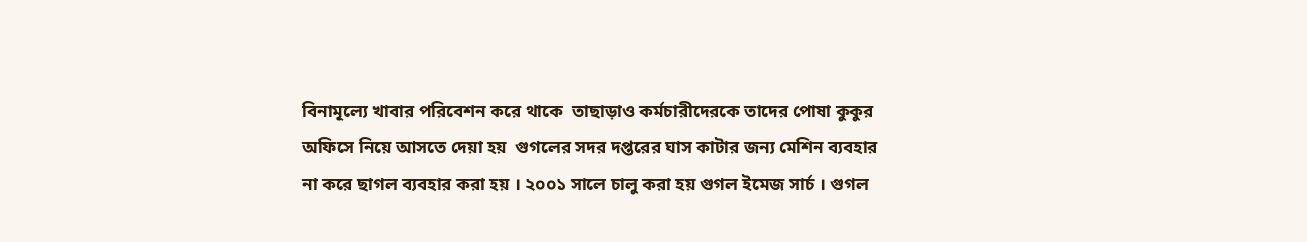বিনামূল্যে খাবার পরিবেশন করে থাকে  তাছাড়াও কর্মচারীদেরকে তাদের পোষা কুকুর অফিসে নিয়ে আসতে দেয়া হয়  গুগলের সদর দপ্তরের ঘাস কাটার জন্য মেশিন ব্যবহার না করে ছাগল ব্যবহার করা হয় । ২০০১ সালে চালু করা হয় গুগল ইমেজ সার্চ । গুগল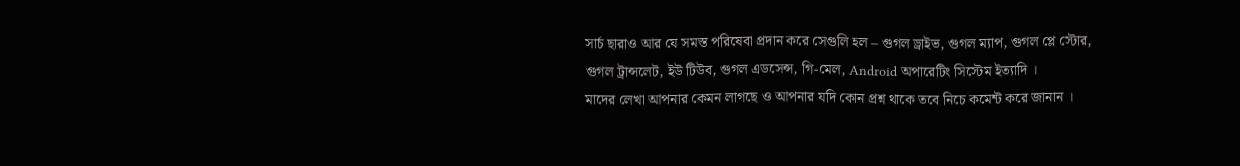সার্চ ছারাও আর যে সমস্ত পরিষেবা প্রদান করে সেগুলি হল – গুগল ড্রাইভ, গুগল ম্যাপ, গুগল প্লে স্টোর, গুগল ট্রান্সলেট, ইউ টিউব, গুগল এডসেন্স, গি-মেল, Android অপারেটিং সিস্টেম ইত্যাদি ।
মাদের লেখা আপনার কেমন লাগছে ও আপনার যদি কোন প্রশ্ন থাকে তবে নিচে কমেন্ট করে জানান ।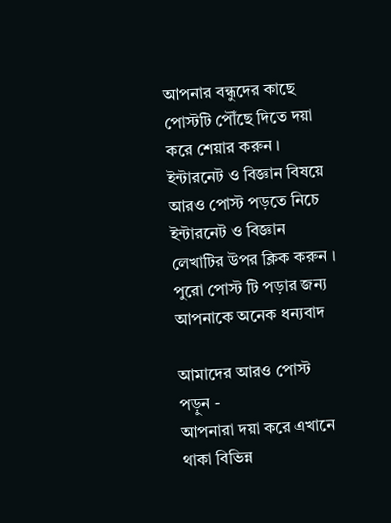আপনার বন্ধুদের কাছে পোস্টটি পৌঁছে দিতে দয়া করে শেয়ার করুন । ইন্টারনেট ও বিজ্ঞান বিষয়ে আরও পোস্ট পড়তে নিচে ইন্টারনেট ও বিজ্ঞান লেখাটির উপর ক্লিক করুন । পুরো পোস্ট টি পড়ার জন্য আপনাকে অনেক ধন্যবাদ

আমাদের আরও পোস্ট পড়ুন -
আপনারা দয়া করে এখানে থাকা বিভিন্ন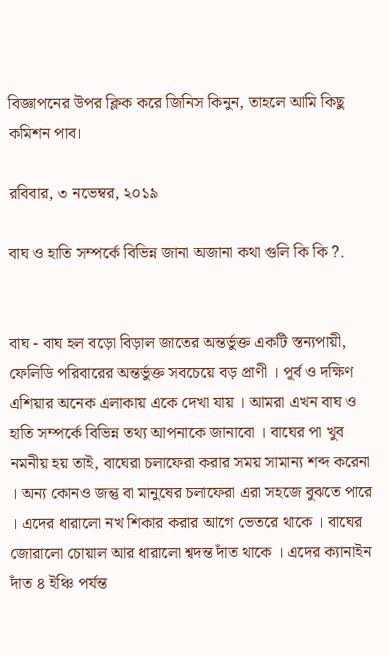বিজ্ঞাপনের উপর ক্লিক করে জিনিস কিনুন, তাহলে আমি কিছু কমিশন পাব।

রবিবার, ৩ নভেম্বর, ২০১৯

বাঘ ও হাতি সম্পর্কে বিভিন্ন জানা অজানা কথা গুলি কি কি ?.


বাঘ - বাঘ হল বড়ো বিড়াল জাতের অন্তর্ভুক্ত একটি স্তন্যপায়ী, ফেলিডি পরিবারের অন্তর্ভুক্ত সবচেয়ে বড় প্রাণী । পূর্ব ও দক্ষিণ এশিয়ার অনেক এলাকায় একে দেখা যায় । আমরা এখন বাঘ ও হাতি সম্পর্কে বিভিন্ন তথ্য আপনাকে জানাবো । বাঘের পা খুব নমনীয় হয় তাই, বাঘেরা চলাফেরা করার সময় সামান্য শব্দ করেনা । অন্য কোনও জন্তু বা মানুষের চলাফেরা এরা সহজে বুঝতে পারে । এদের ধারালো নখ শিকার করার আগে ভেতরে থাকে । বাঘের জোরালো চোয়াল আর ধারালো শ্বদন্ত দাঁত থাকে । এদের ক্যানাইন দাঁত ৪ ইঞ্চি পর্যন্ত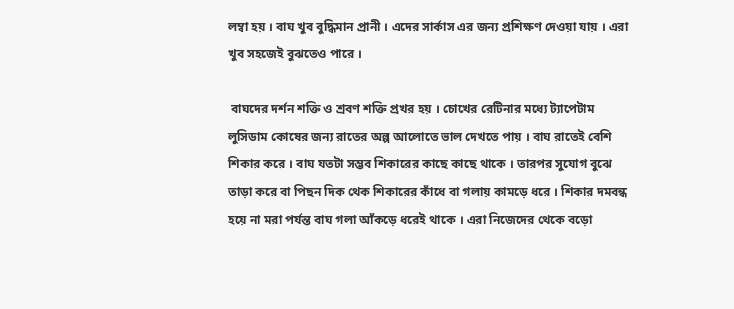লম্বা হয় । বাঘ খুব বুদ্ধিমান প্রানী । এদের সার্কাস এর জন্য প্রশিক্ষণ দেওয়া যায় । এরা খুব সহজেই বুঝতেও পারে ।

 বাঘদের দর্শন শক্তি ও শ্রবণ শক্তি প্রখর হয় । চোখের রেটিনার মধ্যে ট্যাপেটাম লুসিডাম কোষের জন্য রাতের অল্প আলোতে ভাল দেখতে পায় । বাঘ রাতেই বেশি শিকার করে । বাঘ যতটা সম্ভব শিকারের কাছে কাছে থাকে । তারপর সুযোগ বুঝে তাড়া করে বা পিছন দিক থেক শিকারের কাঁধে বা গলায় কামড়ে ধরে । শিকার দমবন্ধ হয়ে না মরা পর্যন্ত বাঘ গলা আঁকড়ে ধরেই থাকে । এরা নিজেদের থেকে বড়ো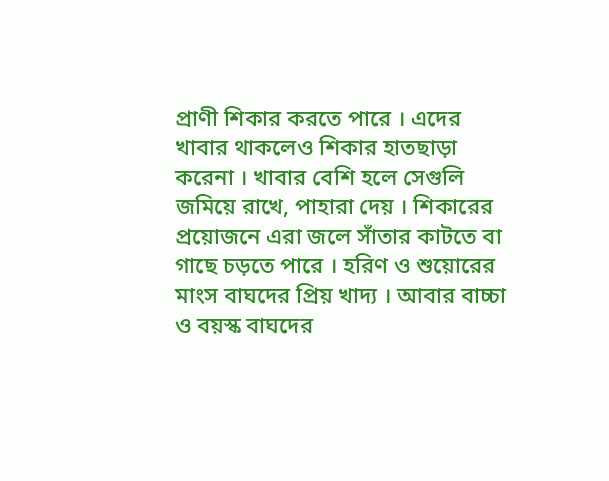প্রাণী শিকার করতে পারে । এদের খাবার থাকলেও শিকার হাতছাড়া করেনা । খাবার বেশি হলে সেগুলি জমিয়ে রাখে, পাহারা দেয় । শিকারের প্রয়োজনে এরা জলে সাঁতার কাটতে বা গাছে চড়তে পারে । হরিণ ও শুয়োরের মাংস বাঘদের প্রিয় খাদ্য । আবার বাচ্চা ও বয়স্ক বাঘদের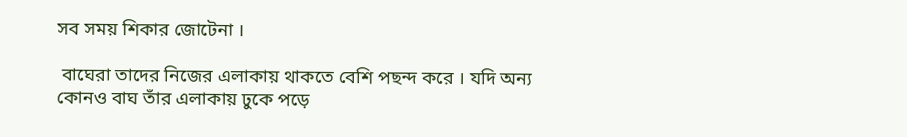সব সময় শিকার জোটেনা ।

 বাঘেরা তাদের নিজের এলাকায় থাকতে বেশি পছন্দ করে । যদি অন্য কোনও বাঘ তাঁর এলাকায় ঢুকে পড়ে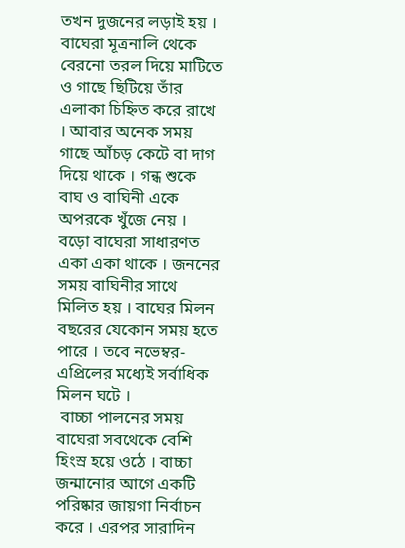তখন দুজনের লড়াই হয় । বাঘেরা মূত্রনালি থেকে বেরনো তরল দিয়ে মাটিতে ও গাছে ছিটিয়ে তাঁর এলাকা চিহ্নিত করে রাখে । আবার অনেক সময় গাছে আঁচড় কেটে বা দাগ দিয়ে থাকে । গন্ধ শুকে বাঘ ও বাঘিনী একে অপরকে খুঁজে নেয় । বড়ো বাঘেরা সাধারণত একা একা থাকে । জননের সময় বাঘিনীর সাথে মিলিত হয় । বাঘের মিলন বছরের যেকোন সময় হতে পারে । তবে নভেম্বর-এপ্রিলের মধ্যেই সর্বাধিক মিলন ঘটে ।
 বাচ্চা পালনের সময় বাঘেরা সবথেকে বেশি হিংস্র হয়ে ওঠে । বাচ্চা জন্মানোর আগে একটি পরিষ্কার জায়গা নির্বাচন করে । এরপর সারাদিন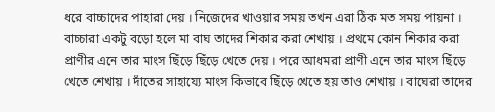ধরে বাচ্চাদের পাহারা দেয় । নিজেদের খাওয়ার সময় তখন এরা ঠিক মত সময় পায়না । বাচ্চারা একটু বড়ো হলে মা বাঘ তাদের শিকার করা শেখায় । প্রথমে কোন শিকার করা প্রাণীর এনে তার মাংস ছিঁড়ে ছিঁড়ে খেতে দেয় । পরে আধমরা প্রাণী এনে তার মাংস ছিঁড়ে খেতে শেখায় । দাঁতের সাহায্যে মাংস কিভাবে ছিঁড়ে খেতে হয় তাও শেখায় । বাঘেরা তাদের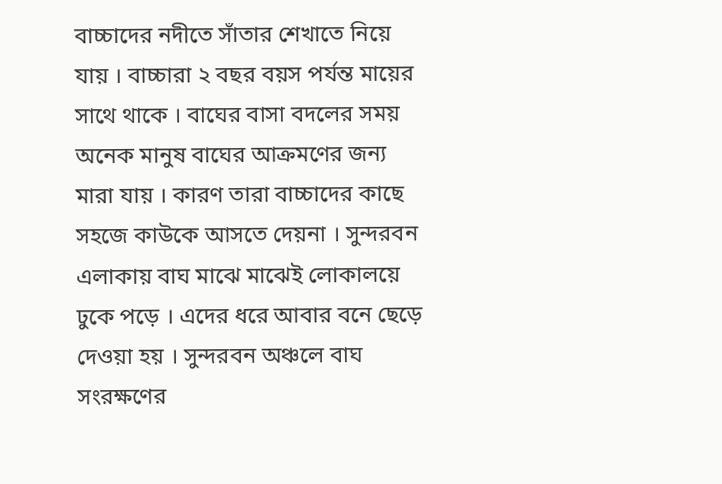বাচ্চাদের নদীতে সাঁতার শেখাতে নিয়ে যায় । বাচ্চারা ২ বছর বয়স পর্যন্ত মায়ের সাথে থাকে । বাঘের বাসা বদলের সময় অনেক মানুষ বাঘের আক্রমণের জন্য মারা যায় । কারণ তারা বাচ্চাদের কাছে সহজে কাউকে আসতে দেয়না । সুন্দরবন এলাকায় বাঘ মাঝে মাঝেই লোকালয়ে ঢুকে পড়ে । এদের ধরে আবার বনে ছেড়ে দেওয়া হয় । সুন্দরবন অঞ্চলে বাঘ সংরক্ষণের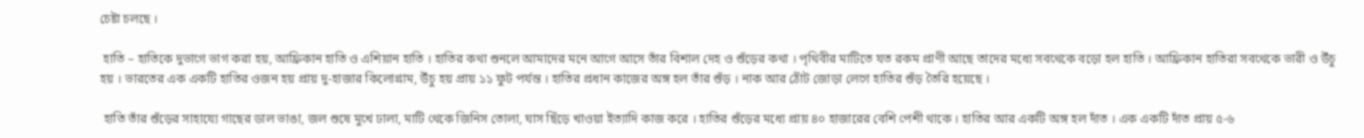চেষ্টা চলছে ।

 হাতি – হাতিকে দুভাগে ভাগ করা হয়, আফ্রিকান হাতি ও এশিয়ান হাতি । হাতির কথা শুনলে আমাদের মনে আগে আসে তাঁর বিশাল দেহ ও শুঁড়ের কথা । পৃথিবীর মাটিতে যত রকম প্রাণী আছে তাদের মধ্যে সবথেকে বড়ো হল হাতি । আফ্রিকান হাতিরা সবথেকে ভারী ও উঁচু হয় । ভারতের এক একটি হাতির ওজন হয় প্রায় দু-হাজার কিলোগ্রাম, উঁচু হয় প্রায় ১১ ফুট পর্যন্ত । হাতির প্রধান কাজের অঙ্গ হল তাঁর শুঁড় । নাক আর ঠোঁট জোড়া লেগে হাতির শুঁড় তৈরি হয়েছে ।

 হাতি তাঁর শুঁড়ের সাহায্যে গাছের ডাল ভাঙা, জল শুষে মুখে ঢালা, মাটি থেকে জিনিস তোলা, ঘাস ছিঁড়ে খাওয়া ইত্যাদি কাজ করে । হাতির শুঁড়ের মধ্যে প্রায় ৪০ হাজারের বেশি পেশী থাকে । হাতির আর একটি অঙ্গ হল দাঁত । এক একটি দাঁত প্রায় ৫-৬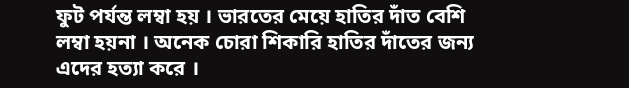ফুট পর্যন্ত লম্বা হয় । ভারতের মেয়ে হাতির দাঁত বেশি লম্বা হয়না । অনেক চোরা শিকারি হাতির দাঁতের জন্য এদের হত্যা করে ।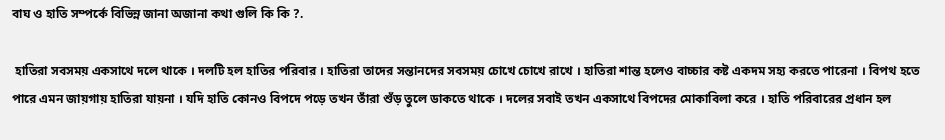বাঘ ও হাতি সম্পর্কে বিভিন্ন জানা অজানা কথা গুলি কি কি ?.

 হাতিরা সবসময় একসাথে দলে থাকে । দলটি হল হাতির পরিবার । হাতিরা তাদের সন্তানদের সবসময় চোখে চোখে রাখে । হাতিরা শান্ত হলেও বাচ্চার কষ্ট একদম সহ্য করতে পারেনা । বিপথ হতে পারে এমন জায়গায় হাতিরা যায়না । যদি হাতি কোনও বিপদে পড়ে তখন তাঁরা শুঁড় তুলে ডাকতে থাকে । দলের সবাই তখন একসাথে বিপদের মোকাবিলা করে । হাতি পরিবারের প্রধান হল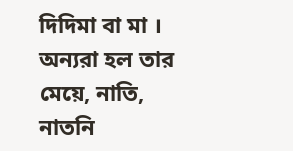দিদিমা বা মা । অন্যরা হল তার মেয়ে, নাতি, নাতনি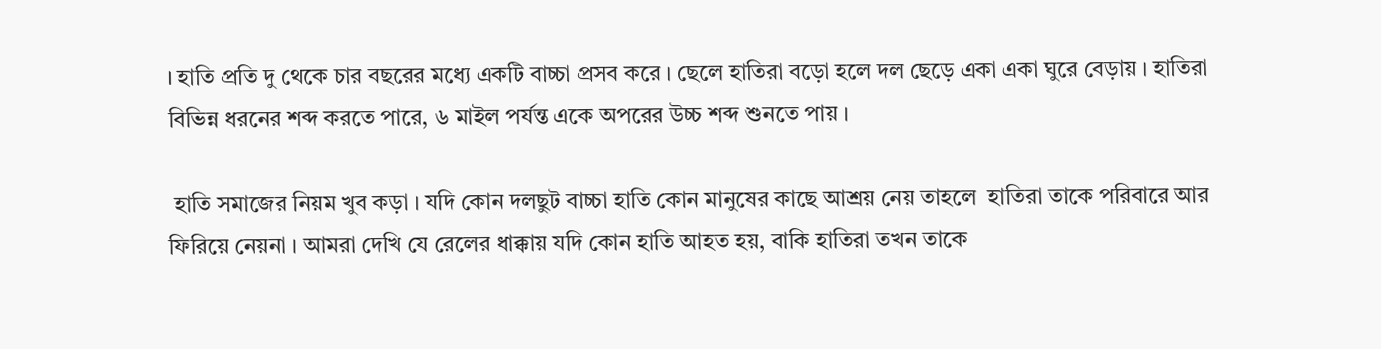। হাতি প্রতি দু থেকে চার বছরের মধ্যে একটি বাচ্চা প্রসব করে । ছেলে হাতিরা বড়ো হলে দল ছেড়ে একা একা ঘুরে বেড়ায় । হাতিরা বিভিন্ন ধরনের শব্দ করতে পারে, ৬ মাইল পর্যন্ত একে অপরের উচ্চ শব্দ শুনতে পায় ।

 হাতি সমাজের নিয়ম খুব কড়া । যদি কোন দলছুট বাচ্চা হাতি কোন মানুষের কাছে আশ্রয় নেয় তাহলে  হাতিরা তাকে পরিবারে আর ফিরিয়ে নেয়না । আমরা দেখি যে রেলের ধাক্কায় যদি কোন হাতি আহত হয়, বাকি হাতিরা তখন তাকে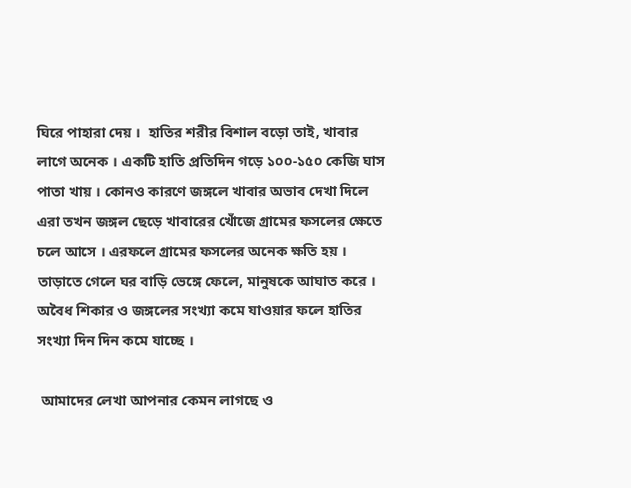ঘিরে পাহারা দেয় ।  হাতির শরীর বিশাল বড়ো তাই, খাবার লাগে অনেক । একটি হাতি প্রতিদিন গড়ে ১০০-১৫০ কেজি ঘাস পাতা খায় । কোনও কারণে জঙ্গলে খাবার অভাব দেখা দিলে এরা তখন জঙ্গল ছেড়ে খাবারের খোঁজে গ্রামের ফসলের ক্ষেতে চলে আসে । এরফলে গ্রামের ফসলের অনেক ক্ষতি হয় । তাড়াতে গেলে ঘর বাড়ি ভেঙ্গে ফেলে, মানুষকে আঘাত করে । অবৈধ শিকার ও জঙ্গলের সংখ্যা কমে যাওয়ার ফলে হাতির সংখ্যা দিন দিন কমে যাচ্ছে ।

 আমাদের লেখা আপনার কেমন লাগছে ও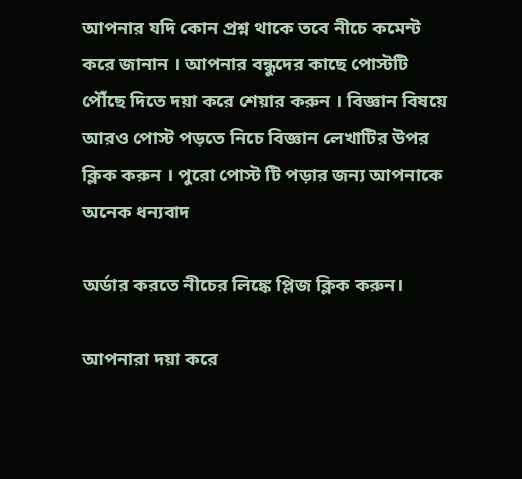আপনার যদি কোন প্রশ্ন থাকে তবে নীচে কমেন্ট করে জানান । আপনার বন্ধুদের কাছে পোস্টটি পৌঁছে দিতে দয়া করে শেয়ার করুন । বিজ্ঞান বিষয়ে আরও পোস্ট পড়তে নিচে বিজ্ঞান লেখাটির উপর ক্লিক করুন । পুরো পোস্ট টি পড়ার জন্য আপনাকে অনেক ধন্যবাদ

অর্ডার করতে নীচের লিঙ্কে প্লিজ ক্লিক করুন।

আপনারা দয়া করে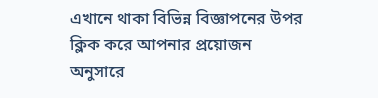এখানে থাকা বিভিন্ন বিজ্ঞাপনের উপর ক্লিক করে আপনার প্রয়োজন অনুসারে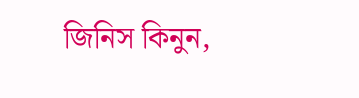জিনিস কিনুন,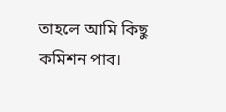তাহলে আমি কিছু কমিশন পাব।